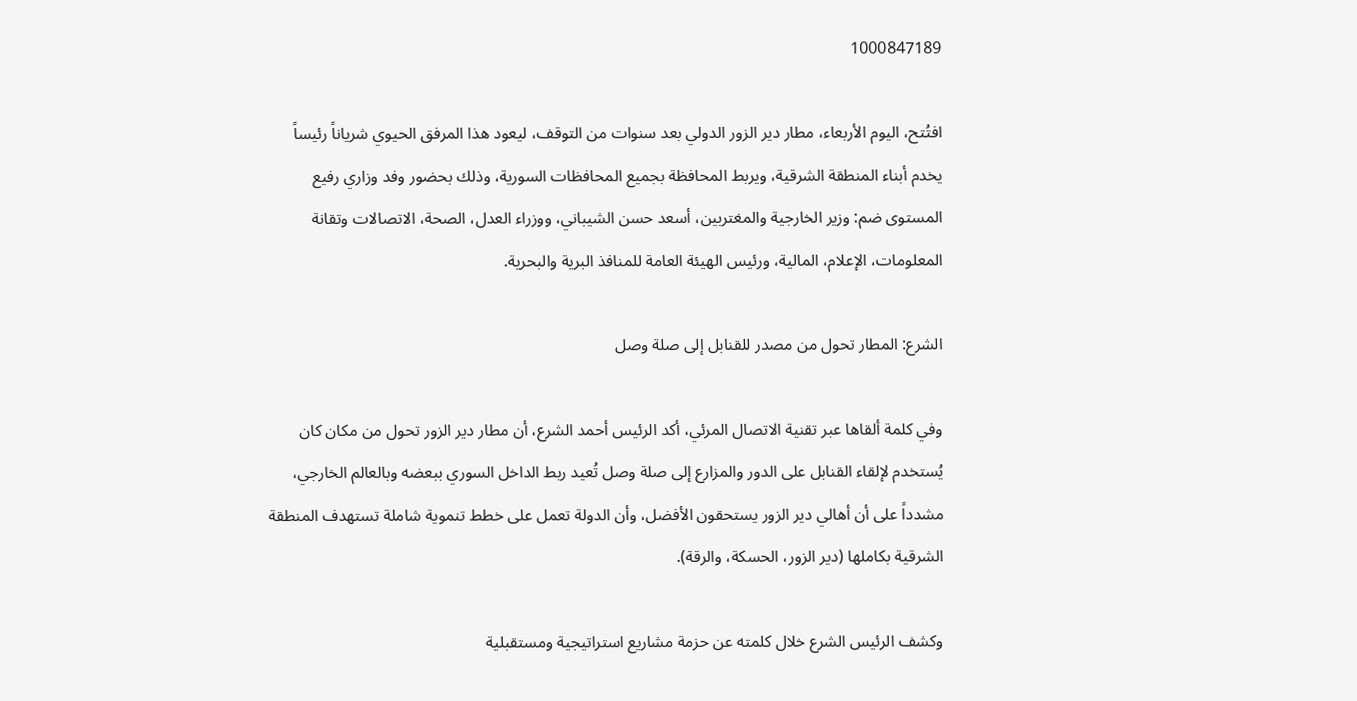1000847189

افتُتح، اليوم الأربعاء، مطار دير الزور الدولي بعد سنوات من التوقف، ليعود هذا المرفق الحيوي شرياناً رئيساً يخدم أبناء المنطقة الشرقية، ويربط المحافظة بجميع المحافظات السورية، وذلك بحضور وفد وزاري رفيع المستوى ضم: وزير الخارجية والمغتربين، أسعد حسن الشيباني، ووزراء العدل، الصحة، الاتصالات وتقانة المعلومات، الإعلام، المالية، ورئيس الهيئة العامة للمنافذ البرية والبحرية.

الشرع: المطار تحول من مصدر للقنابل إلى صلة وصل

وفي كلمة ألقاها عبر تقنية الاتصال المرئي، أكد الرئيس أحمد الشرع، أن مطار دير الزور تحول من مكان كان يُستخدم لإلقاء القنابل على الدور والمزارع إلى صلة وصل تُعيد ربط الداخل السوري ببعضه وبالعالم الخارجي، مشدداً على أن أهالي دير الزور يستحقون الأفضل، وأن الدولة تعمل على خطط تنموية شاملة تستهدف المنطقة الشرقية بكاملها (دير الزور، الحسكة، والرقة).

وكشف الرئيس الشرع خلال كلمته عن حزمة مشاريع استراتيجية ومستقبلية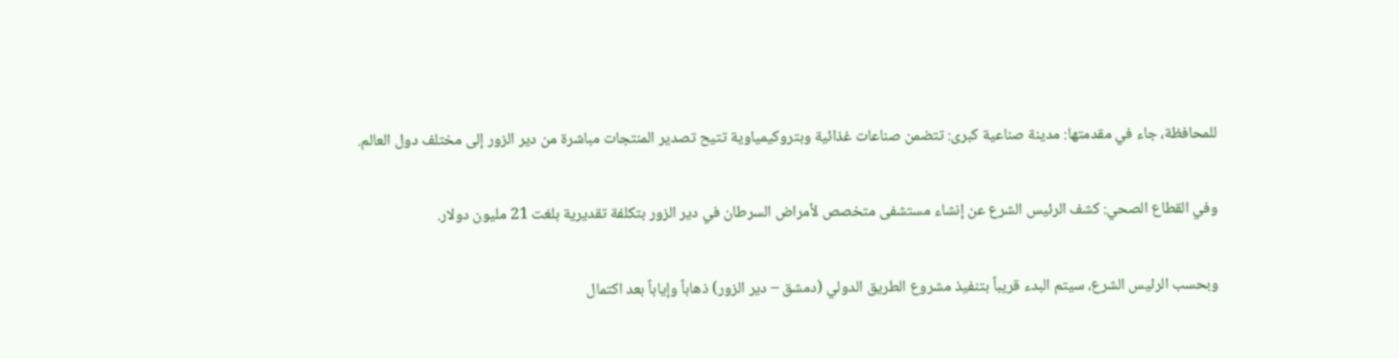للمحافظة، جاء في مقدمتها: مدينة صناعية كبرى: تتضمن صناعات غذائية وبتروكيمياوية تتيح تصدير المنتجات مباشرة من دير الزور إلى مختلف دول العالم.

وفي القطاع الصحي: كشف الرئيس الشرع عن إنشاء مستشفى متخصص لأمراض السرطان في دير الزور بتكلفة تقديرية بلغت 21 مليون دولار.

وبحسب الرئيس الشرع، سيتم البدء قريباً بتنفيذ مشروع الطريق الدولي (دمشق – دير الزور) ذهاباً وإياباً بعد اكتمال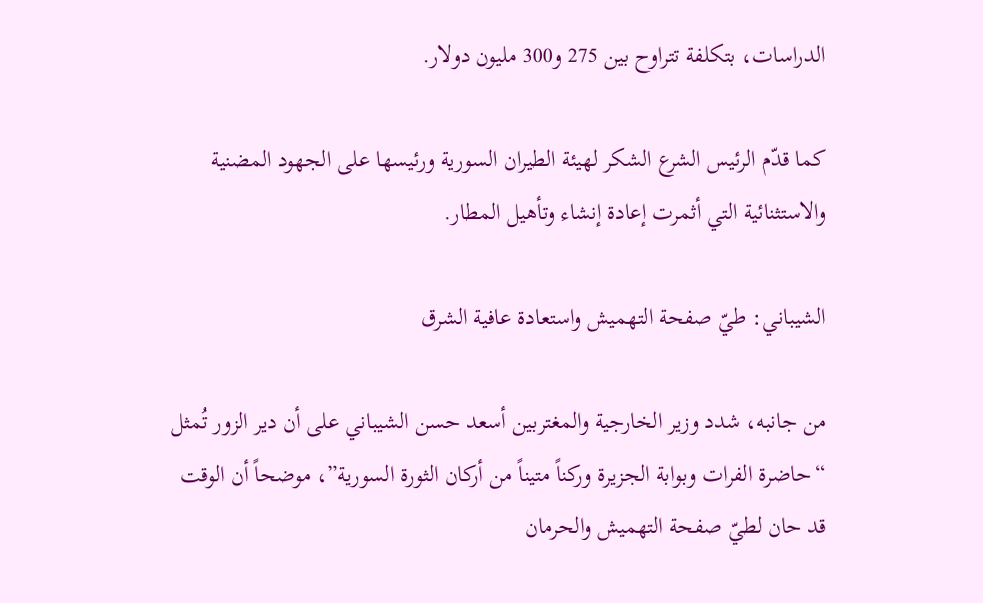الدراسات، بتكلفة تتراوح بين 275 و300 مليون دولار.

كما قدّم الرئيس الشرع الشكر لهيئة الطيران السورية ورئيسها على الجهود المضنية والاستثنائية التي أثمرت إعادة إنشاء وتأهيل المطار.

الشيباني: طيّ صفحة التهميش واستعادة عافية الشرق

من جانبه، شدد وزير الخارجية والمغتربين أسعد حسن الشيباني على أن دير الزور تُمثل “حاضرة الفرات وبوابة الجزيرة وركناً متيناً من أركان الثورة السورية”، موضحاً أن الوقت قد حان لطيّ صفحة التهميش والحرمان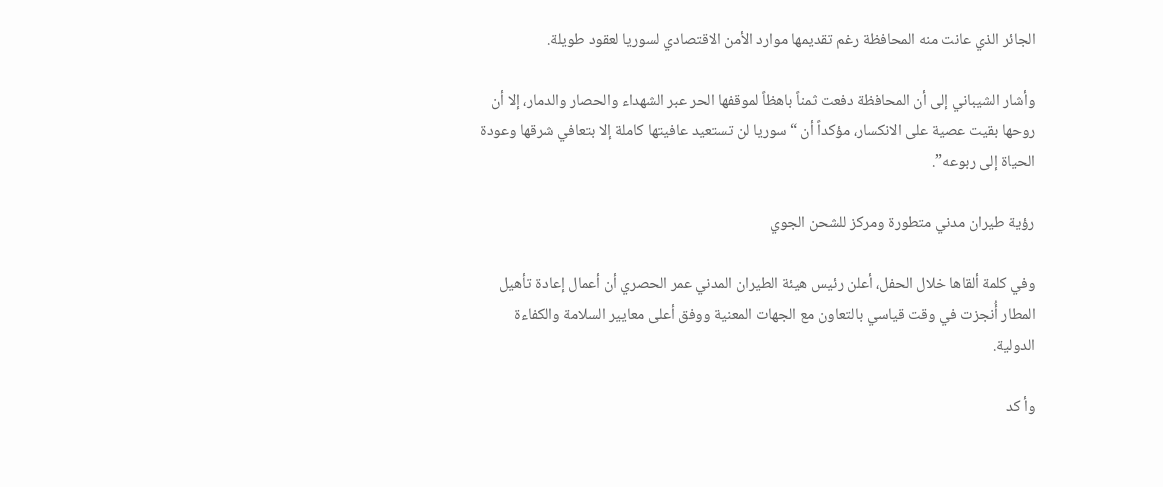الجائر الذي عانت منه المحافظة رغم تقديمها موارد الأمن الاقتصادي لسوريا لعقود طويلة.

وأشار الشيباني إلى أن المحافظة دفعت ثمناً باهظاً لموقفها الحر عبر الشهداء والحصار والدمار، إلا أن روحها بقيت عصية على الانكسار، مؤكداً أن “سوريا لن تستعيد عافيتها كاملة إلا بتعافي شرقها وعودة الحياة إلى ربوعه”.

رؤية طيران مدني متطورة ومركز للشحن الجوي

وفي كلمة ألقاها خلال الحفل، أعلن رئيس هيئة الطيران المدني عمر الحصري أن أعمال إعادة تأهيل المطار أُنجزت في وقت قياسي بالتعاون مع الجهات المعنية ووفق أعلى معايير السلامة والكفاءة الدولية.

وأ كد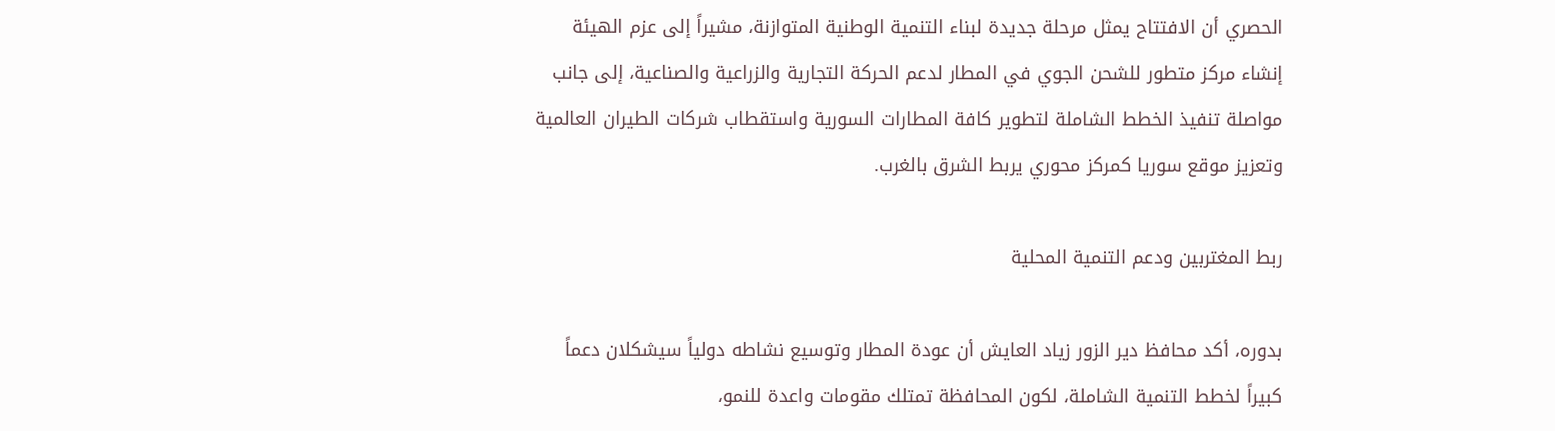الحصري أن الافتتاح يمثل مرحلة جديدة لبناء التنمية الوطنية المتوازنة، مشيراً إلى عزم الهيئة إنشاء مركز متطور للشحن الجوي في المطار لدعم الحركة التجارية والزراعية والصناعية، إلى جانب مواصلة تنفيذ الخطط الشاملة لتطوير كافة المطارات السورية واستقطاب شركات الطيران العالمية وتعزيز موقع سوريا كمركز محوري يربط الشرق بالغرب.

ربط المغتربين ودعم التنمية المحلية

بدوره، أكد محافظ دير الزور زياد العايش أن عودة المطار وتوسيع نشاطه دولياً سيشكلان دعماً كبيراً لخطط التنمية الشاملة، لكون المحافظة تمتلك مقومات واعدة للنمو،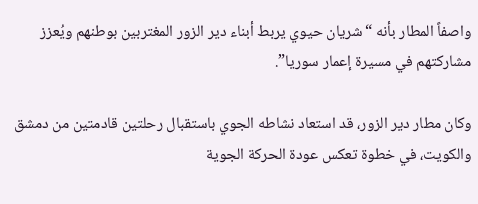واصفاً المطار بأنه “شريان حيوي يربط أبناء دير الزور المغتربين بوطنهم ويُعزز مشاركتهم في مسيرة إعمار سوريا”.

وكان مطار دير الزور، قد استعاد نشاطه الجوي باستقبال رحلتين قادمتين من دمشق والكويت، في خطوة تعكس عودة الحركة الجوية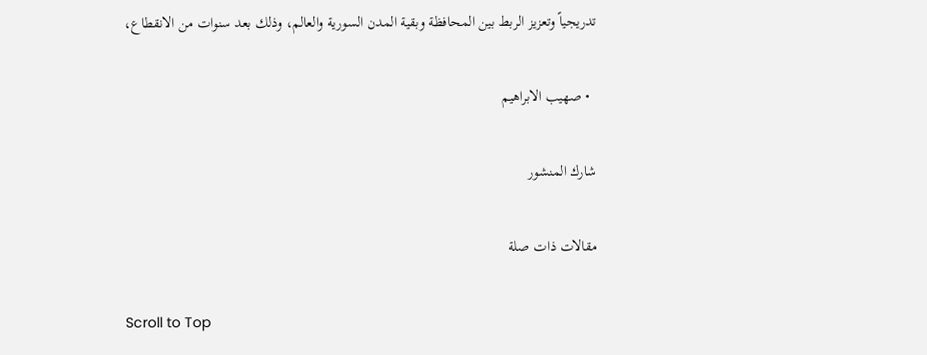تدريجياً وتعزيز الربط بين المحافظة وبقية المدن السورية والعالم، وذلك بعد سنوات من الانقطاع،

  • صهيب الابراهيم

شارك المنشور

مقالات ذات صلة

Scroll to Top